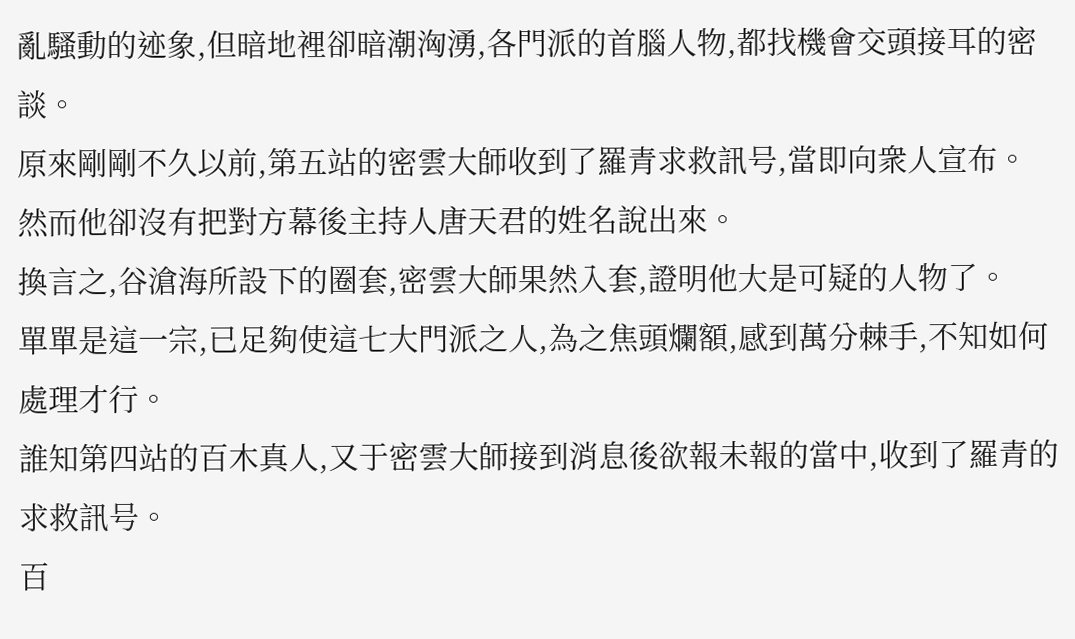亂騷動的迹象,但暗地裡卻暗潮洶湧,各門派的首腦人物,都找機會交頭接耳的密談。
原來剛剛不久以前,第五站的密雲大師收到了羅青求救訊号,當即向衆人宣布。
然而他卻沒有把對方幕後主持人唐天君的姓名說出來。
換言之,谷滄海所設下的圈套,密雲大師果然入套,證明他大是可疑的人物了。
單單是這一宗,已足夠使這七大門派之人,為之焦頭爛額,感到萬分棘手,不知如何處理才行。
誰知第四站的百木真人,又于密雲大師接到消息後欲報未報的當中,收到了羅青的求救訊号。
百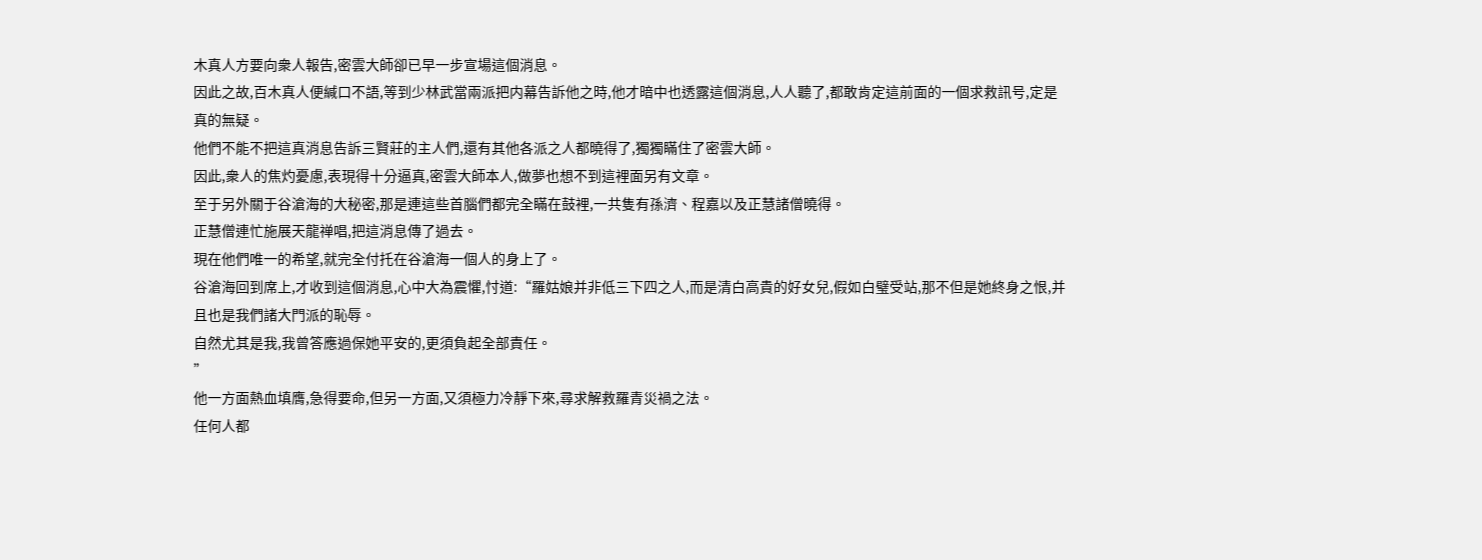木真人方要向衆人報告,密雲大師卻已早一步宣場這個消息。
因此之故,百木真人便緘口不語,等到少林武當兩派把内幕告訴他之時,他才暗中也透露這個消息,人人聽了,都敢肯定這前面的一個求救訊号,定是真的無疑。
他們不能不把這真消息告訴三賢莊的主人們,還有其他各派之人都曉得了,獨獨瞞住了密雲大師。
因此,衆人的焦灼憂慮,表現得十分逼真,密雲大師本人,做夢也想不到這裡面另有文章。
至于另外關于谷滄海的大秘密,那是連這些首腦們都完全瞞在鼓裡,一共隻有孫濟、程嘉以及正慧諸僧曉得。
正慧僧連忙施展天龍禅唱,把這消息傳了過去。
現在他們唯一的希望,就完全付托在谷滄海一個人的身上了。
谷滄海回到席上,才收到這個消息,心中大為震懼,忖道:“羅姑娘并非低三下四之人,而是清白高貴的好女兒,假如白璧受站,那不但是她終身之恨,并且也是我們諸大門派的恥辱。
自然尤其是我,我曾答應過保她平安的,更須負起全部責任。
”
他一方面熱血填膺,急得要命,但另一方面,又須極力冷靜下來,尋求解救羅青災禍之法。
任何人都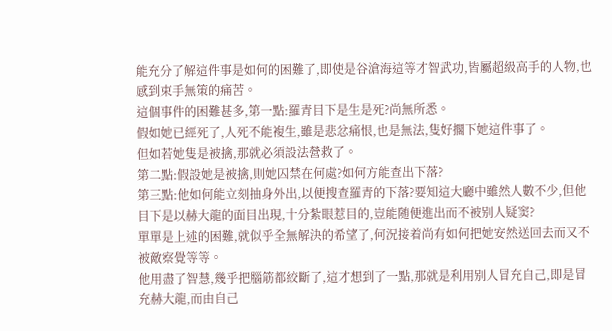能充分了解這件事是如何的困難了,即使是谷滄海這等才智武功,皆屬超級高手的人物,也感到束手無策的痛苦。
這個事件的困難甚多,第一點:羅青目下是生是死?尚無所悉。
假如她已經死了,人死不能複生,雖是悲忿痛恨,也是無法,隻好擱下她這件事了。
但如若她隻是被擒,那就必須設法營救了。
第二點:假設她是被擒,則她囚禁在何處?如何方能查出下落?
第三點:他如何能立刻抽身外出,以便搜查羅青的下落?要知這大廳中雖然人數不少,但他目下是以赫大龍的面目出現,十分紮眼惹目的,豈能随便進出而不被别人疑窦?
單單是上述的困難,就似乎全無解決的希望了,何況接着尚有如何把她安然送回去而又不被敵察覺等等。
他用盡了智慧,幾乎把腦筋都絞斷了,這才想到了一點,那就是利用别人冒充自己,即是冒充赫大龍,而由自己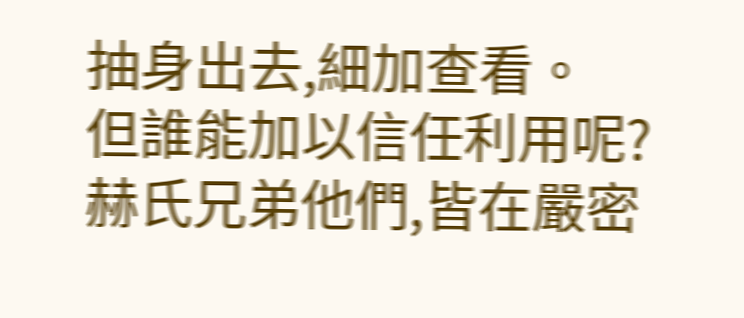抽身出去,細加查看。
但誰能加以信任利用呢?赫氏兄弟他們,皆在嚴密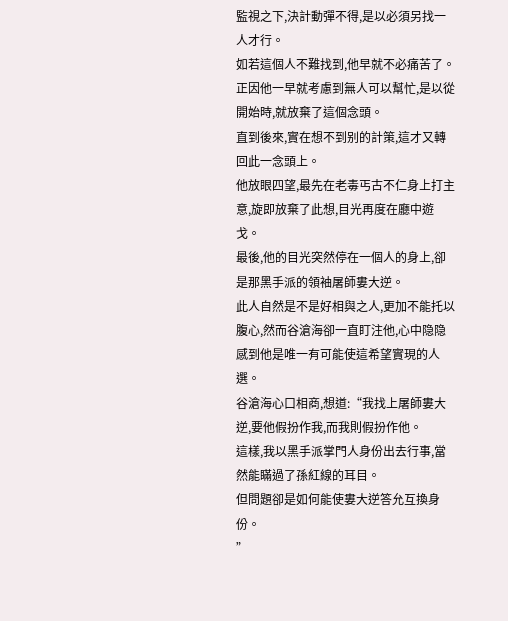監視之下,決計動彈不得,是以必須另找一人才行。
如若這個人不難找到,他早就不必痛苦了。
正因他一早就考慮到無人可以幫忙,是以從開始時,就放棄了這個念頭。
直到後來,實在想不到别的計策,這才又轉回此一念頭上。
他放眼四望,最先在老毒丐古不仁身上打主意,旋即放棄了此想,目光再度在廳中遊戈。
最後,他的目光突然停在一個人的身上,卻是那黑手派的領袖屠師婁大逆。
此人自然是不是好相與之人,更加不能托以腹心,然而谷滄海卻一直盯注他,心中隐隐感到他是唯一有可能使這希望實現的人選。
谷滄海心口相商,想道:“我找上屠師婁大逆,要他假扮作我,而我則假扮作他。
這樣,我以黑手派掌門人身份出去行事,當然能瞞過了孫紅線的耳目。
但問題卻是如何能使婁大逆答允互換身份。
”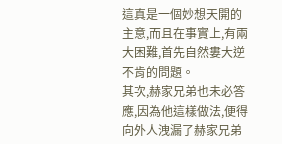這真是一個妙想天開的主意,而且在事實上,有兩大困難,首先自然婁大逆不肯的問題。
其次,赫家兄弟也未必答應,因為他這樣做法,便得向外人洩漏了赫家兄弟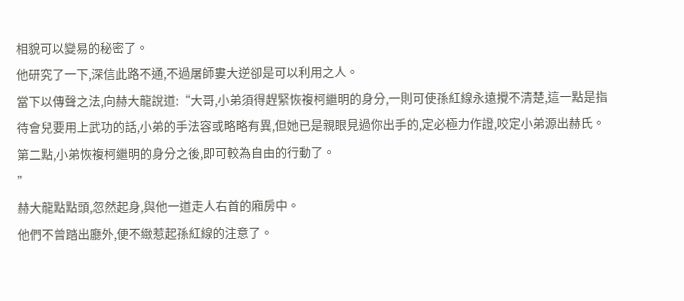相貌可以變易的秘密了。
他研究了一下,深信此路不通,不過屠師婁大逆卻是可以利用之人。
當下以傳聲之法,向赫大龍說道:“大哥,小弟須得趕緊恢複柯繼明的身分,一則可使孫紅線永遠攪不清楚,這一點是指待會兒要用上武功的話,小弟的手法容或略略有異,但她已是親眼見過你出手的,定必極力作證,咬定小弟源出赫氏。
第二點,小弟恢複柯繼明的身分之後,即可較為自由的行動了。
”
赫大龍點點頭,忽然起身,與他一道走人右首的廂房中。
他們不曾踏出廳外,便不緻惹起孫紅線的注意了。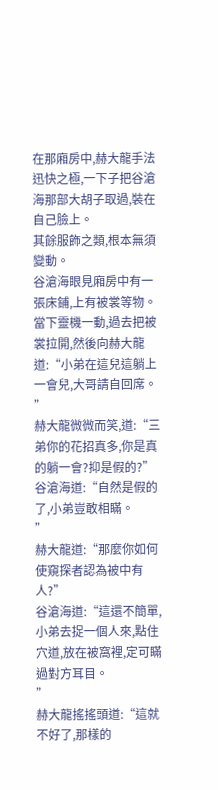在那廂房中,赫大龍手法迅快之極,一下子把谷滄海那部大胡子取過,裝在自己臉上。
其餘服飾之類,根本無須變動。
谷滄海眼見廂房中有一張床鋪,上有被裳等物。
當下靈機一動,過去把被裳拉開,然後向赫大龍道:“小弟在這兒這躺上一會兒,大哥請自回席。
”
赫大龍微微而笑,道:“三弟你的花招真多,你是真的躺一會?抑是假的?”
谷滄海道:“自然是假的了,小弟豈敢相瞞。
”
赫大龍道:“那麼你如何使窺探者認為被中有人?”
谷滄海道:“這還不簡單,小弟去捉一個人來,點住穴道,放在被窩裡,定可瞞過對方耳目。
”
赫大龍搖搖頭道:“這就不好了,那樣的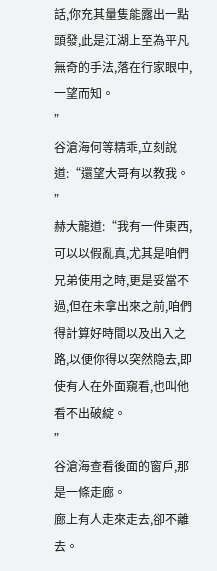話,你充其量隻能露出一點頭發,此是江湖上至為平凡無奇的手法,落在行家眼中,一望而知。
”
谷滄海何等精乖,立刻說道:“還望大哥有以教我。
”
赫大龍道:“我有一件東西,可以以假亂真,尤其是咱們兄弟使用之時,更是妥當不過,但在未拿出來之前,咱們得計算好時間以及出入之路,以便你得以突然隐去,即使有人在外面窺看,也叫他看不出破綻。
”
谷滄海查看後面的窗戶,那是一條走廊。
廊上有人走來走去,卻不離去。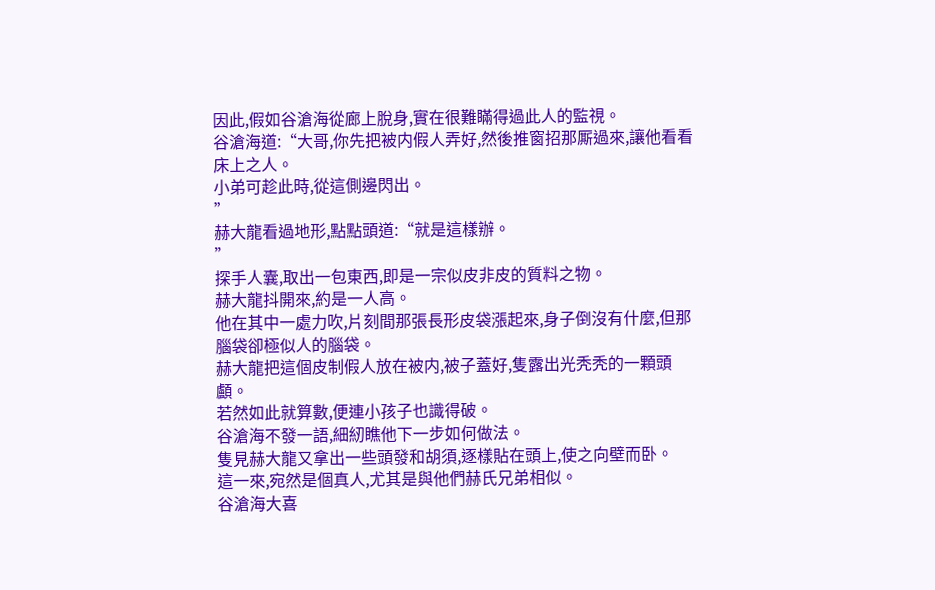因此,假如谷滄海從廊上脫身,實在很難瞞得過此人的監視。
谷滄海道:“大哥,你先把被内假人弄好,然後推窗招那厮過來,讓他看看床上之人。
小弟可趁此時,從這側邊閃出。
”
赫大龍看過地形,點點頭道:“就是這樣辦。
”
探手人囊,取出一包東西,即是一宗似皮非皮的質料之物。
赫大龍抖開來,約是一人高。
他在其中一處力吹,片刻間那張長形皮袋漲起來,身子倒沒有什麼,但那腦袋卻極似人的腦袋。
赫大龍把這個皮制假人放在被内,被子蓋好,隻露出光秃秃的一顆頭顱。
若然如此就算數,便連小孩子也識得破。
谷滄海不發一語,細紉瞧他下一步如何做法。
隻見赫大龍又拿出一些頭發和胡須,逐樣貼在頭上,使之向壁而卧。
這一來,宛然是個真人,尤其是與他們赫氏兄弟相似。
谷滄海大喜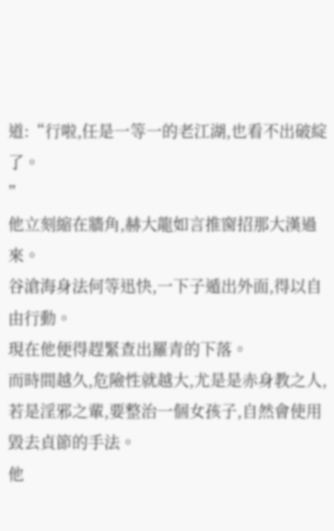道:“行啦,任是一等一的老江湖,也看不出破綻了。
”
他立刻縮在牆角,赫大龍如言推窗招那大漢過來。
谷滄海身法何等迅快,一下子遁出外面,得以自由行動。
現在他便得趕緊查出羅青的下落。
而時間越久,危險性就越大,尤是是赤身教之人,若是淫邪之輩,要整治一個女孩子,自然會使用毀去貞節的手法。
他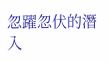忽躍忽伏的潛入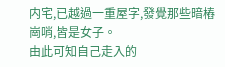内宅,已越過一重屋字,發覺那些暗樁崗哨,皆是女子。
由此可知自己走入的